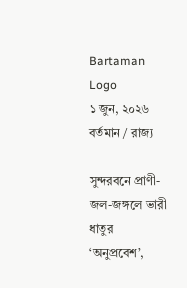Bartaman Logo
১ জুন, ২০২৬
বর্তমান / রাজ্য

সুন্দরবনে প্রাণী-জল-জঙ্গলে ভারী ধাতুর ‘অনুপ্রবেশ’,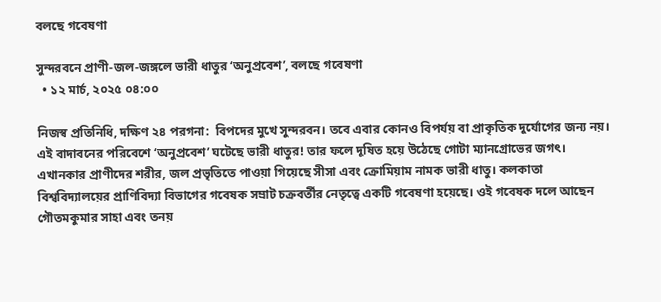বলছে গবেষণা

সুন্দরবনে প্রাণী-জল-জঙ্গলে ভারী ধাতুর ‘অনুপ্রবেশ’, বলছে গবেষণা
  • ১২ মার্চ, ২০২৫ ০৪:০০

নিজস্ব প্রতিনিধি, দক্ষিণ ২৪ পরগনা:  বিপদের মুখে সুন্দরবন। তবে এবার কোনও বিপর্যয় বা প্রাকৃতিক দুর্যোগের জন্য নয়। এই বাদাবনের পরিবেশে ‘অনুপ্রবেশ’ ঘটেছে ভারী ধাতুর! তার ফলে দূষিত হয়ে উঠেছে গোটা ম্যানগ্রোভের জগৎ। এখানকার প্রাণীদের শরীর, জল প্রভৃতিতে পাওয়া গিয়েছে সীসা এবং ক্রোমিয়াম নামক ভারী ধাতু। কলকাতা বিশ্ববিদ্যালয়ের প্রাণিবিদ্যা বিভাগের গবেষক সম্রাট চক্রবর্তীর নেতৃত্বে একটি গবেষণা হয়েছে। ওই গবেষক দলে আছেন গৌতমকুমার সাহা এবং তনয়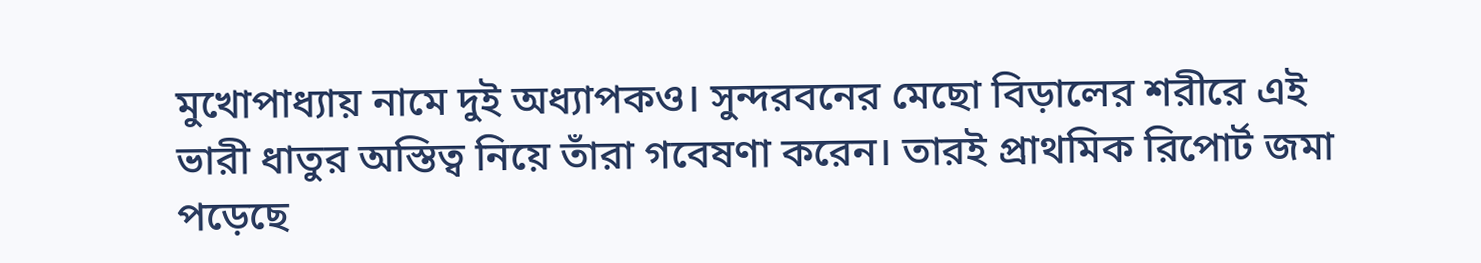মুখোপাধ্যায় নামে দুই অধ্যাপকও। সুন্দরবনের মেছো বিড়ালের শরীরে এই ভারী ধাতুর অস্তিত্ব নিয়ে তাঁরা গবেষণা করেন। তারই প্রাথমিক রিপোর্ট জমা পড়েছে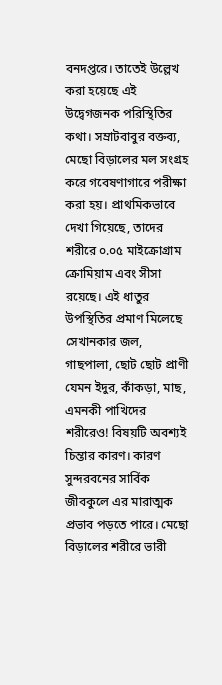বনদপ্তরে। তাতেই উল্লেখ করা হয়েছে এই উদ্বেগজনক পরিস্থিতির কথা। সম্রাটবাবুর বক্তব্য, মেছো বিড়ালের মল সংগ্রহ করে গবেষণাগারে পরীক্ষা করা হয়। প্রাথমিকভাবে দেখা গিয়েছে, তাদের শরীরে ০.০৫ মাইক্রোগ্রাম ক্রোমিয়াম এবং সীসা রয়েছে। এই ধাতুর উপস্থিতির প্রমাণ মিলেছে সেখানকার জল, গাছপালা, ছোট ছোট প্রাণী যেমন ইদুর, কাঁকড়া, মাছ, এমনকী পাখিদের  শরীরেও! বিষয়টি অবশ্যই চিন্তার কারণ। কারণ সুন্দরবনের সার্বিক জীবকুলে এর মারাত্মক প্রভাব পড়তে পারে। মেছো বিড়ালের শরীরে ভারী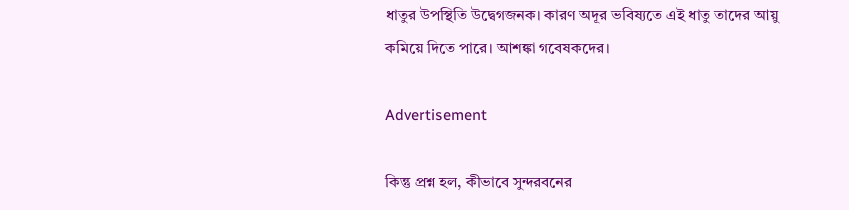ধাতুর উপস্থিতি উদ্বেগজনক। কারণ অদূর ভবিষ্যতে এই ধাতু তাদের আয়ু কমিয়ে দিতে পারে। আশঙ্কা গবেষকদের।

Advertisement

কিন্তু প্রশ্ন হল, কীভাবে সুন্দরবনের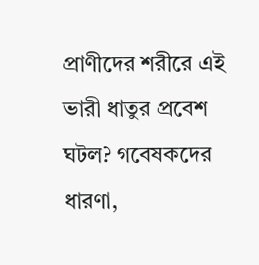প্রাণীদের শরীরে এই ভারী ধাতুর প্রবেশ ঘটল? গবেষকদের ধারণা,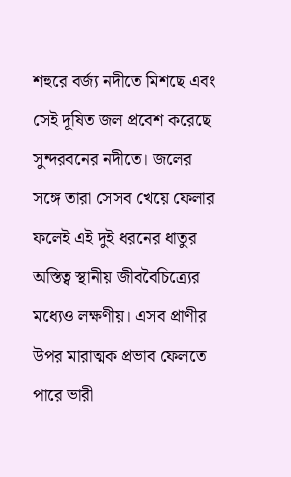শহুরে বর্জ্য নদীতে মিশছে এবং সেই দূষিত জল প্রবেশ করেছে সুন্দরবনের নদীতে। জলের সঙ্গে তারা সেসব খেয়ে ফেলার ফলেই এই দুই ধরনের ধাতুর অস্তিত্ব স্থানীয় জীববৈচিত্র্যের মধ্যেও লক্ষণীয়। এসব প্রাণীর উপর মারাত্মক প্রভাব ফেলতে পারে ভারী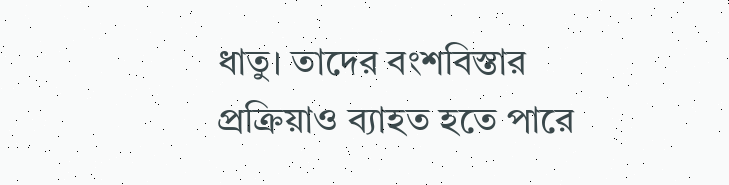ধাতু। তাদের বংশবিস্তার প্রক্রিয়াও ব্যাহত হতে পারে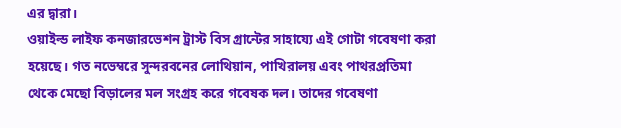এর দ্বারা।
ওয়াইল্ড লাইফ কনজারভেশন ট্রাস্ট বিস গ্রান্টের সাহায্যে এই গোটা গবেষণা করা হয়েছে। গত নভেম্বরে সুন্দরবনের লোথিয়ান, পাখিরালয় এবং পাথরপ্রতিমা থেকে মেছো বিড়ালের মল সংগ্রহ করে গবেষক দল। তাদের গবেষণা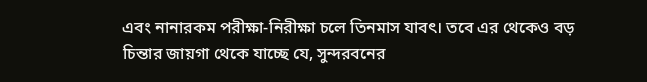এবং নানারকম পরীক্ষা-নিরীক্ষা চলে তিনমাস যাবৎ। তবে এর থেকেও বড় চিন্তার জায়গা থেকে যাচ্ছে যে, সুন্দরবনের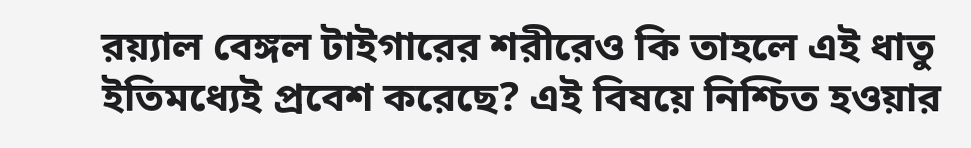রয়্যাল বেঙ্গল টাইগারের শরীরেও কি তাহলে এই ধাতু ইতিমধ্যেই প্রবেশ করেছে? এই বিষয়ে নিশ্চিত হওয়ার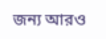জন্য আরও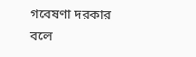গবেষণা দরকার বলে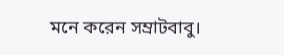মনে করেন সম্রাটবাবু।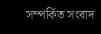সম্পর্কিত সংবাদ